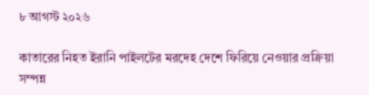৮ আগস্ট ২০২৬

কাতারের নিহত ইরানি পাইলটের মরদেহ দেশে ফিরিয়ে নেওয়ার প্রক্রিয়া সম্পন্ন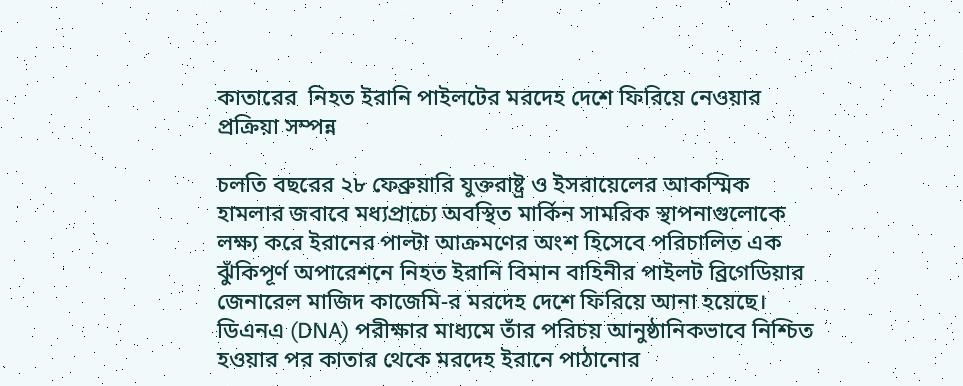কাতারের  নিহত ইরানি পাইলটের মরদেহ দেশে ফিরিয়ে নেওয়ার প্রক্রিয়া সম্পন্ন

চলতি বছরের ২৮ ফেব্রুয়ারি যুক্তরাষ্ট্র ও ইসরায়েলের আকস্মিক হামলার জবাবে মধ্যপ্রাচ্যে অবস্থিত মার্কিন সামরিক স্থাপনাগুলোকে লক্ষ্য করে ইরানের পাল্টা আক্রমণের অংশ হিসেবে পরিচালিত এক ঝুঁকিপূর্ণ অপারেশনে নিহত ইরানি বিমান বাহিনীর পাইলট ব্রিগেডিয়ার জেনারেল মাজিদ কাজেমি-র মরদেহ দেশে ফিরিয়ে আনা হয়েছে। ডিএনএ (DNA) পরীক্ষার মাধ্যমে তাঁর পরিচয় আনুষ্ঠানিকভাবে নিশ্চিত হওয়ার পর কাতার থেকে মরদেহ ইরানে পাঠানোর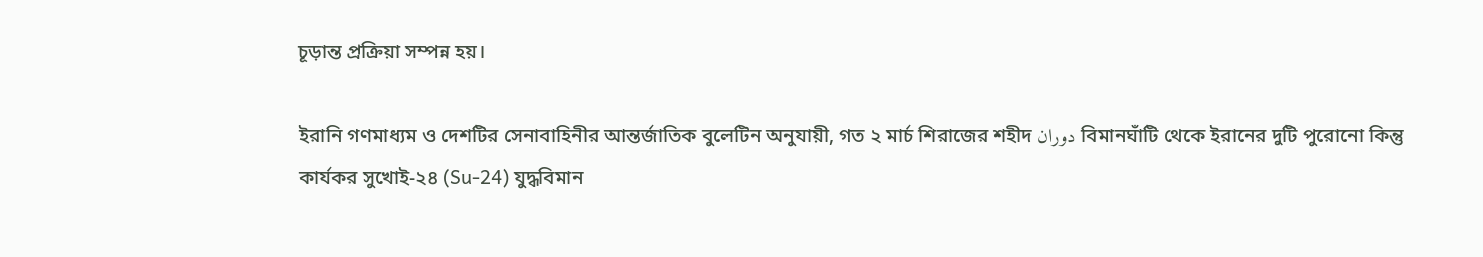চূড়ান্ত প্রক্রিয়া সম্পন্ন হয়।

ইরানি গণমাধ্যম ও দেশটির সেনাবাহিনীর আন্তর্জাতিক বুলেটিন অনুযায়ী, গত ২ মার্চ শিরাজের শহীদ دوران বিমানঘাঁটি থেকে ইরানের দুটি পুরোনো কিন্তু কার্যকর সুখোই-২৪ (Su-24) যুদ্ধবিমান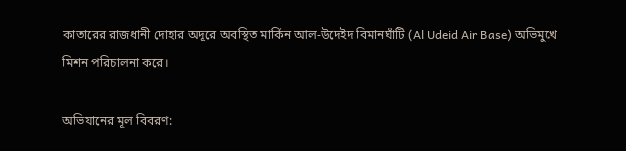কাতারের রাজধানী দোহার অদূরে অবস্থিত মার্কিন আল-উদেইদ বিমানঘাঁটি (Al Udeid Air Base) অভিমুখে মিশন পরিচালনা করে।

অভিযানের মূল বিবরণ: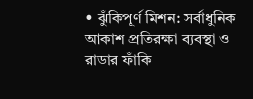• ঝুঁকিপূর্ণ মিশন: সর্বাধুনিক আকাশ প্রতিরক্ষা ব্যবস্থা ও রাডার ফাঁকি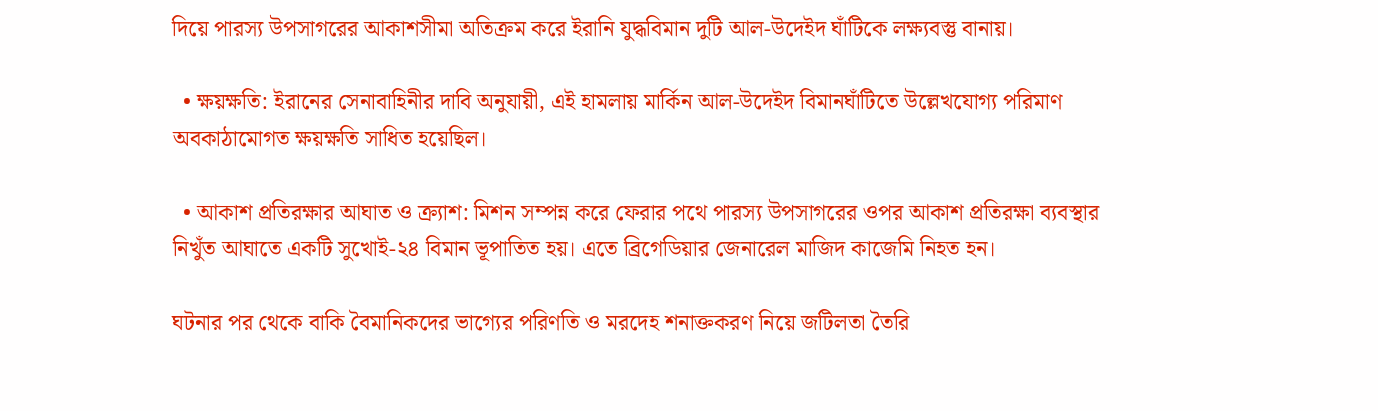দিয়ে পারস্য উপসাগরের আকাশসীমা অতিক্রম করে ইরানি যুদ্ধবিমান দুটি আল-উদেইদ ঘাঁটিকে লক্ষ্যবস্তু বানায়।

  • ক্ষয়ক্ষতি: ইরানের সেনাবাহিনীর দাবি অনুযায়ী, এই হামলায় মার্কিন আল-উদেইদ বিমানঘাঁটিতে উল্লেখযোগ্য পরিমাণ অবকাঠামোগত ক্ষয়ক্ষতি সাধিত হয়েছিল।

  • আকাশ প্রতিরক্ষার আঘাত ও ক্র্যাশ: মিশন সম্পন্ন করে ফেরার পথে পারস্য উপসাগরের ওপর আকাশ প্রতিরক্ষা ব্যবস্থার নিখুঁত আঘাতে একটি সুখোই-২৪ বিমান ভূপাতিত হয়। এতে ব্রিগেডিয়ার জেনারেল মাজিদ কাজেমি নিহত হন।

ঘটনার পর থেকে বাকি বৈমানিকদের ভাগ্যের পরিণতি ও মরদেহ শনাক্তকরণ নিয়ে জটিলতা তৈরি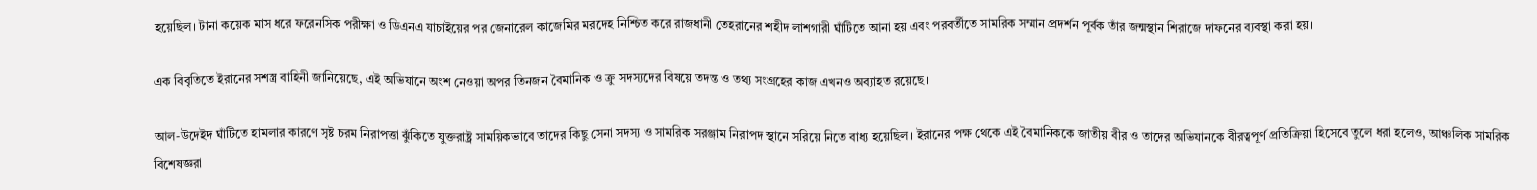হয়েছিল। টানা কয়েক মাস ধরে ফরেনসিক পরীক্ষা ও ডিএনএ যাচাইয়ের পর জেনারেল কাজেমির মরদেহ নিশ্চিত করে রাজধানী তেহরানের শহীদ লাশগারী ঘাঁটিতে আনা হয় এবং পরবর্তীতে সামরিক সম্মান প্রদর্শন পূর্বক তাঁর জন্মস্থান শিরাজে দাফনের ব্যবস্থা করা হয়।

এক বিবৃতিতে ইরানের সশস্ত্র বাহিনী জানিয়েছে, এই অভিযানে অংশ নেওয়া অপর তিনজন বৈমানিক ও ক্রু সদস্যদের বিষয়ে তদন্ত ও তথ্য সংগ্রহের কাজ এখনও অব্যাহত রয়েছে।

আল-উদেইদ ঘাঁটিতে হামলার কারণে সৃষ্ট চরম নিরাপত্তা ঝুঁকিতে যুক্তরাষ্ট্র সাময়িকভাবে তাদের কিছু সেনা সদস্য ও সামরিক সরঞ্জাম নিরাপদ স্থানে সরিয়ে নিতে বাধ্য হয়েছিল। ইরানের পক্ষ থেকে এই বৈমানিককে জাতীয় বীর ও তাদের অভিযানকে বীরত্বপূর্ণ প্রতিক্রিয়া হিসেবে তুলে ধরা হলেও, আঞ্চলিক সামরিক বিশেষজ্ঞরা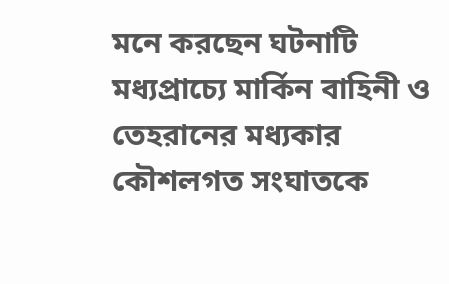মনে করছেন ঘটনাটি মধ্যপ্রাচ্যে মার্কিন বাহিনী ও তেহরানের মধ্যকার কৌশলগত সংঘাতকে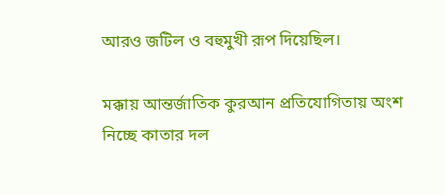আরও জটিল ও বহুমুখী রূপ দিয়েছিল।

মক্কায় আন্তর্জাতিক কুরআন প্রতিযোগিতায় অংশ নিচ্ছে কাতার দল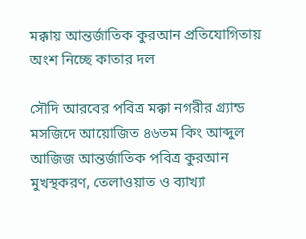মক্কায় আন্তর্জাতিক কুরআন প্রতিযোগিতায় অংশ নিচ্ছে কাতার দল

সৌদি আরবের পবিত্র মক্কা নগরীর গ্র্যান্ড মসজিদে আয়োজিত ৪৬তম কিং আব্দুল আজিজ আন্তর্জাতিক পবিত্র কুরআন মুখস্থকরণ, তেলাওয়াত ও ব্যাখ্যা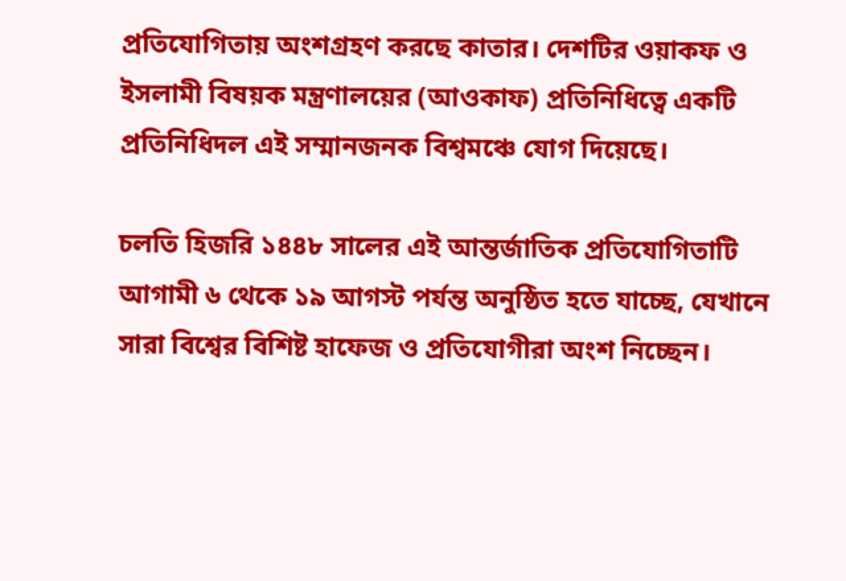প্রতিযোগিতায় অংশগ্রহণ করছে কাতার। দেশটির ওয়াকফ ও ইসলামী বিষয়ক মন্ত্রণালয়ের (আওকাফ) প্রতিনিধিত্বে একটি প্রতিনিধিদল এই সম্মানজনক বিশ্বমঞ্চে যোগ দিয়েছে।

চলতি হিজরি ১৪৪৮ সালের এই আন্তর্জাতিক প্রতিযোগিতাটি আগামী ৬ থেকে ১৯ আগস্ট পর্যন্ত অনুষ্ঠিত হতে যাচ্ছে, যেখানে সারা বিশ্বের বিশিষ্ট হাফেজ ও প্রতিযোগীরা অংশ নিচ্ছেন।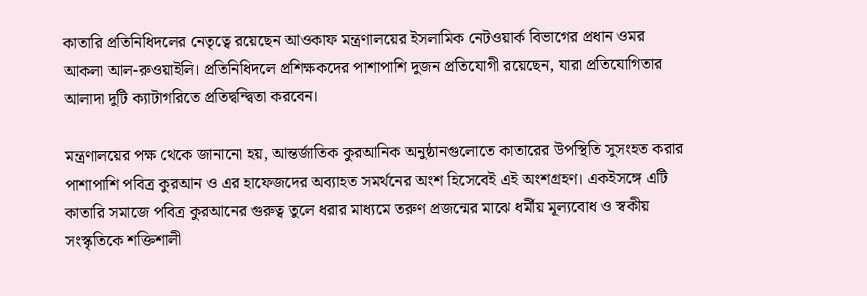কাতারি প্রতিনিধিদলের নেতৃত্বে রয়েছেন আওকাফ মন্ত্রণালয়ের ইসলামিক নেটওয়ার্ক বিভাগের প্রধান ওমর আকলা আল-রুওয়াইলি। প্রতিনিধিদলে প্রশিক্ষকদের পাশাপাশি দুজন প্রতিযোগী রয়েছেন, যারা প্রতিযোগিতার আলাদা দুটি ক্যাটাগরিতে প্রতিদ্বন্দ্বিতা করবেন।

মন্ত্রণালয়ের পক্ষ থেকে জানানো হয়, আন্তর্জাতিক কুরআনিক অনুষ্ঠানগুলোতে কাতারের উপস্থিতি সুসংহত করার পাশাপাশি পবিত্র কুরআন ও এর হাফেজদের অব্যাহত সমর্থনের অংশ হিসেবেই এই অংশগ্রহণ। একইসঙ্গে এটি কাতারি সমাজে পবিত্র কুরআনের গুরুত্ব তুলে ধরার মাধ্যমে তরুণ প্রজন্মের মাঝে ধর্মীয় মূল্যবোধ ও স্বকীয় সংস্কৃতিকে শক্তিশালী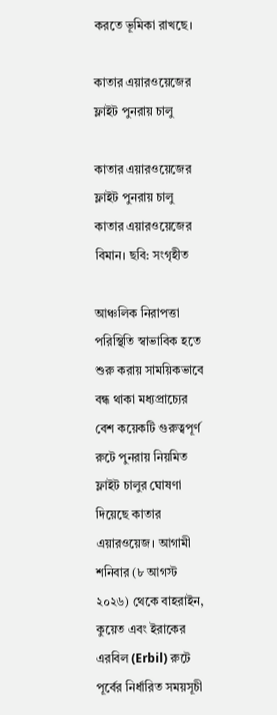করতে ভূমিকা রাখছে।

কাতার এয়ারওয়েজের ফ্লাইট পুনরায় চালু

কাতার এয়ারওয়েজের ফ্লাইট পুনরায় চালু
কাতার এয়ারওয়েজের বিমান। ছবি: সংগৃহীত

আঞ্চলিক নিরাপত্তা পরিস্থিতি স্বাভাবিক হতে শুরু করায় সাময়িকভাবে বন্ধ থাকা মধ্যপ্রাচ্যের বেশ কয়েকটি গুরুত্বপূর্ণ রুটে পুনরায় নিয়মিত ফ্লাইট চালুর ঘোষণা দিয়েছে কাতার এয়ারওয়েজ। আগামী শনিবার (৮ আগস্ট ২০২৬) থেকে বাহরাইন, কুয়েত এবং ইরাকের এরবিল (Erbil) রুটে পূর্বের নির্ধারিত সময়সূচী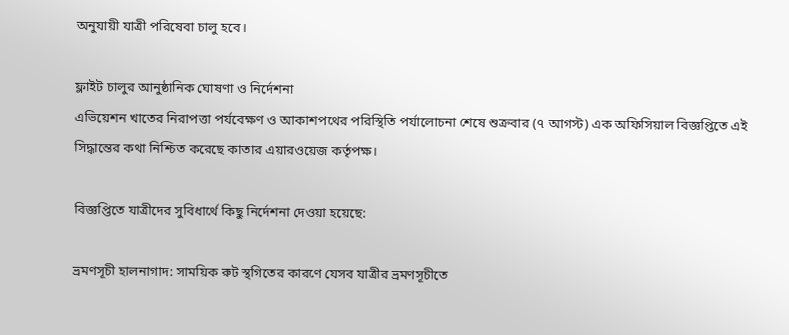অনুযায়ী যাত্রী পরিষেবা চালু হবে।

ফ্লাইট চালুর আনুষ্ঠানিক ঘোষণা ও নির্দেশনা
এভিয়েশন খাতের নিরাপত্তা পর্যবেক্ষণ ও আকাশপথের পরিস্থিতি পর্যালোচনা শেষে শুক্রবার (৭ আগস্ট) এক অফিসিয়াল বিজ্ঞপ্তিতে এই সিদ্ধান্তের কথা নিশ্চিত করেছে কাতার এয়ারওয়েজ কর্তৃপক্ষ।

বিজ্ঞপ্তিতে যাত্রীদের সুবিধার্থে কিছু নির্দেশনা দেওয়া হয়েছে:

ভ্রমণসূচী হালনাগাদ: সাময়িক রুট স্থগিতের কারণে যেসব যাত্রীর ভ্রমণসূচীতে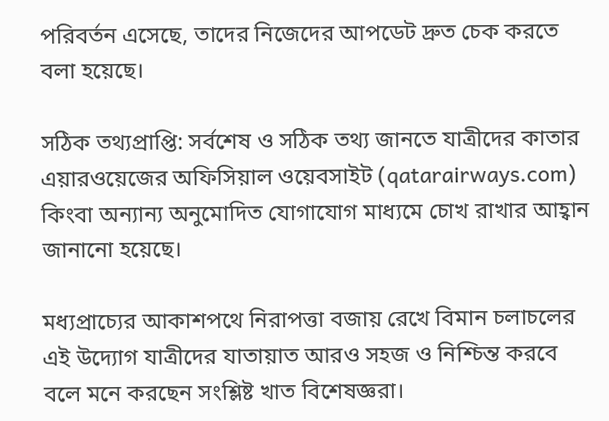পরিবর্তন এসেছে, তাদের নিজেদের আপডেট দ্রুত চেক করতে বলা হয়েছে।

সঠিক তথ্যপ্রাপ্তি: সর্বশেষ ও সঠিক তথ্য জানতে যাত্রীদের কাতার এয়ারওয়েজের অফিসিয়াল ওয়েবসাইট (qatarairways.com) কিংবা অন্যান্য অনুমোদিত যোগাযোগ মাধ্যমে চোখ রাখার আহ্বান জানানো হয়েছে।

মধ্যপ্রাচ্যের আকাশপথে নিরাপত্তা বজায় রেখে বিমান চলাচলের এই উদ্যোগ যাত্রীদের যাতায়াত আরও সহজ ও নিশ্চিন্ত করবে বলে মনে করছেন সংশ্লিষ্ট খাত বিশেষজ্ঞরা।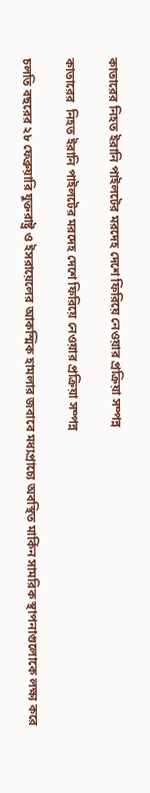কাতারের নিহত ইরানি পাইলটের মরদেহ দেশে ফিরিয়ে নেওয়ার প্রক্রিয়া সম্পন্ন

কাতারের  নিহত ইরানি পাইলটের মরদেহ দেশে ফিরিয়ে নেওয়ার প্রক্রিয়া সম্পন্ন

চলতি বছরের ২৮ ফেব্রুয়ারি যুক্তরাষ্ট্র ও ইসরায়েলের আকস্মিক হামলার জবাবে মধ্যপ্রাচ্যে অবস্থিত মার্কিন সামরিক স্থাপনাগুলোকে লক্ষ্য করে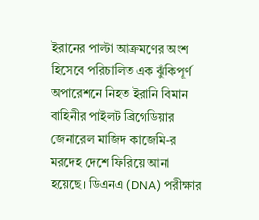ইরানের পাল্টা আক্রমণের অংশ হিসেবে পরিচালিত এক ঝুঁকিপূর্ণ অপারেশনে নিহত ইরানি বিমান বাহিনীর পাইলট ব্রিগেডিয়ার জেনারেল মাজিদ কাজেমি-র মরদেহ দেশে ফিরিয়ে আনা হয়েছে। ডিএনএ (DNA) পরীক্ষার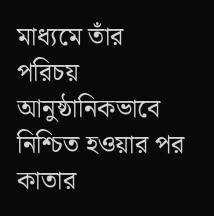মাধ্যমে তাঁর পরিচয় আনুষ্ঠানিকভাবে নিশ্চিত হওয়ার পর কাতার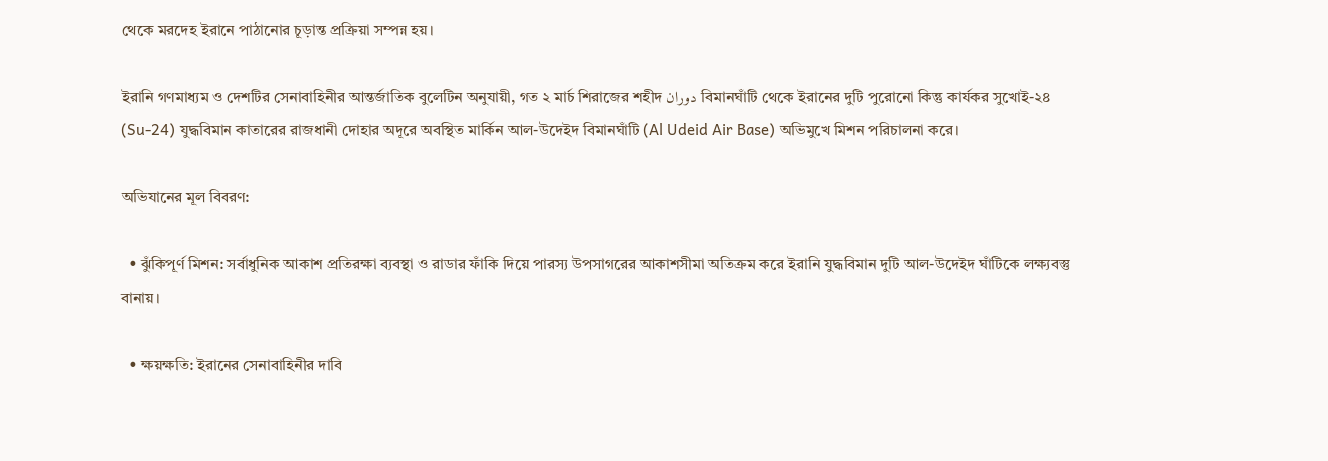থেকে মরদেহ ইরানে পাঠানোর চূড়ান্ত প্রক্রিয়া সম্পন্ন হয়।

ইরানি গণমাধ্যম ও দেশটির সেনাবাহিনীর আন্তর্জাতিক বুলেটিন অনুযায়ী, গত ২ মার্চ শিরাজের শহীদ دوران বিমানঘাঁটি থেকে ইরানের দুটি পুরোনো কিন্তু কার্যকর সুখোই-২৪ (Su-24) যুদ্ধবিমান কাতারের রাজধানী দোহার অদূরে অবস্থিত মার্কিন আল-উদেইদ বিমানঘাঁটি (Al Udeid Air Base) অভিমুখে মিশন পরিচালনা করে।

অভিযানের মূল বিবরণ:

  • ঝুঁকিপূর্ণ মিশন: সর্বাধুনিক আকাশ প্রতিরক্ষা ব্যবস্থা ও রাডার ফাঁকি দিয়ে পারস্য উপসাগরের আকাশসীমা অতিক্রম করে ইরানি যুদ্ধবিমান দুটি আল-উদেইদ ঘাঁটিকে লক্ষ্যবস্তু বানায়।

  • ক্ষয়ক্ষতি: ইরানের সেনাবাহিনীর দাবি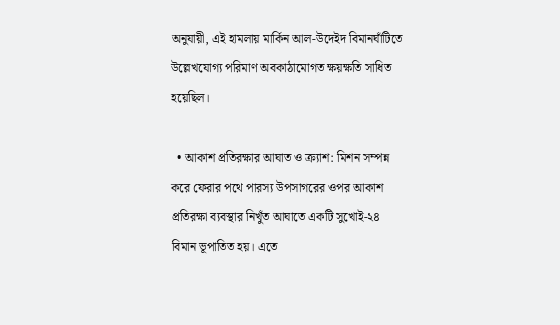অনুযায়ী, এই হামলায় মার্কিন আল-উদেইদ বিমানঘাঁটিতে উল্লেখযোগ্য পরিমাণ অবকাঠামোগত ক্ষয়ক্ষতি সাধিত হয়েছিল।

  • আকাশ প্রতিরক্ষার আঘাত ও ক্র্যাশ: মিশন সম্পন্ন করে ফেরার পথে পারস্য উপসাগরের ওপর আকাশ প্রতিরক্ষা ব্যবস্থার নিখুঁত আঘাতে একটি সুখোই-২৪ বিমান ভূপাতিত হয়। এতে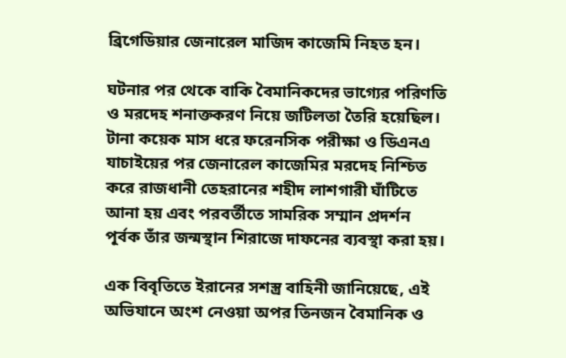ব্রিগেডিয়ার জেনারেল মাজিদ কাজেমি নিহত হন।

ঘটনার পর থেকে বাকি বৈমানিকদের ভাগ্যের পরিণতি ও মরদেহ শনাক্তকরণ নিয়ে জটিলতা তৈরি হয়েছিল। টানা কয়েক মাস ধরে ফরেনসিক পরীক্ষা ও ডিএনএ যাচাইয়ের পর জেনারেল কাজেমির মরদেহ নিশ্চিত করে রাজধানী তেহরানের শহীদ লাশগারী ঘাঁটিতে আনা হয় এবং পরবর্তীতে সামরিক সম্মান প্রদর্শন পূর্বক তাঁর জন্মস্থান শিরাজে দাফনের ব্যবস্থা করা হয়।

এক বিবৃতিতে ইরানের সশস্ত্র বাহিনী জানিয়েছে, এই অভিযানে অংশ নেওয়া অপর তিনজন বৈমানিক ও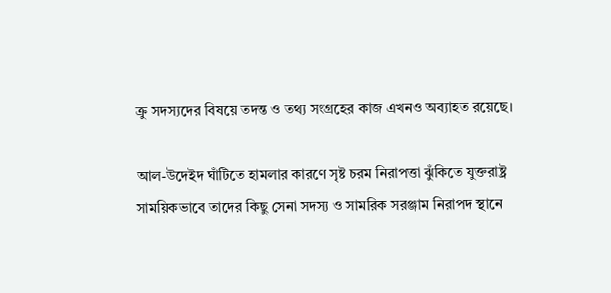ক্রু সদস্যদের বিষয়ে তদন্ত ও তথ্য সংগ্রহের কাজ এখনও অব্যাহত রয়েছে।

আল-উদেইদ ঘাঁটিতে হামলার কারণে সৃষ্ট চরম নিরাপত্তা ঝুঁকিতে যুক্তরাষ্ট্র সাময়িকভাবে তাদের কিছু সেনা সদস্য ও সামরিক সরঞ্জাম নিরাপদ স্থানে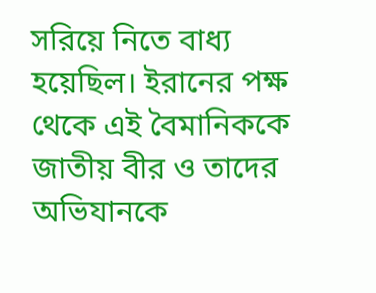সরিয়ে নিতে বাধ্য হয়েছিল। ইরানের পক্ষ থেকে এই বৈমানিককে জাতীয় বীর ও তাদের অভিযানকে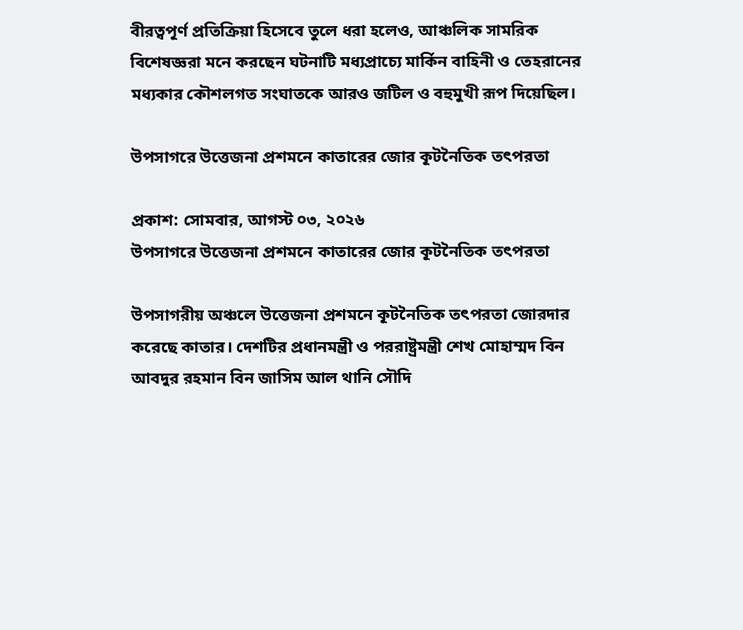বীরত্বপূর্ণ প্রতিক্রিয়া হিসেবে তুলে ধরা হলেও, আঞ্চলিক সামরিক বিশেষজ্ঞরা মনে করছেন ঘটনাটি মধ্যপ্রাচ্যে মার্কিন বাহিনী ও তেহরানের মধ্যকার কৌশলগত সংঘাতকে আরও জটিল ও বহুমুখী রূপ দিয়েছিল।

উপসাগরে উত্তেজনা প্রশমনে কাতারের জোর কূটনৈতিক তৎপরতা

প্রকাশ: সোমবার, আগস্ট ০৩, ২০২৬
উপসাগরে উত্তেজনা প্রশমনে কাতারের জোর কূটনৈতিক তৎপরতা

উপসাগরীয় অঞ্চলে উত্তেজনা প্রশমনে কূটনৈতিক তৎপরতা জোরদার করেছে কাতার। দেশটির প্রধানমন্ত্রী ও পররাষ্ট্রমন্ত্রী শেখ মোহাম্মদ বিন আবদুর রহমান বিন জাসিম আল থানি সৌদি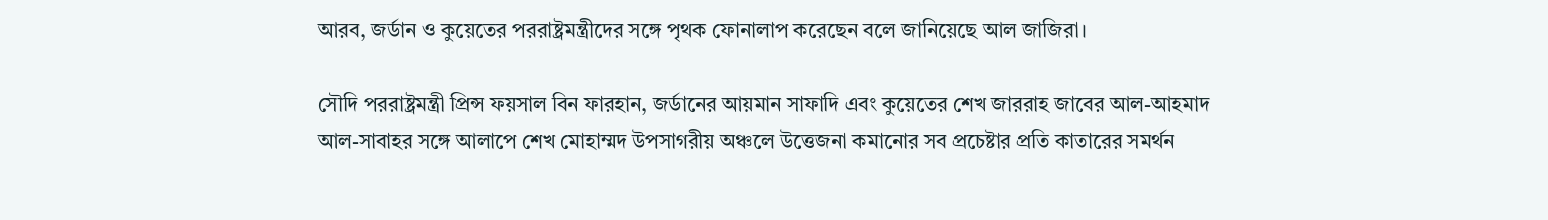আরব, জর্ডান ও কুয়েতের পররাষ্ট্রমন্ত্রীদের সঙ্গে পৃথক ফোনালাপ করেছেন বলে জানিয়েছে আল জাজিরা।

সৌদি পররাষ্ট্রমন্ত্রী প্রিন্স ফয়সাল বিন ফারহান, জর্ডানের আয়মান সাফাদি এবং কুয়েতের শেখ জাররাহ জাবের আল-আহমাদ আল-সাবাহর সঙ্গে আলাপে শেখ মোহাম্মদ উপসাগরীয় অঞ্চলে উত্তেজনা কমানোর সব প্রচেষ্টার প্রতি কাতারের সমর্থন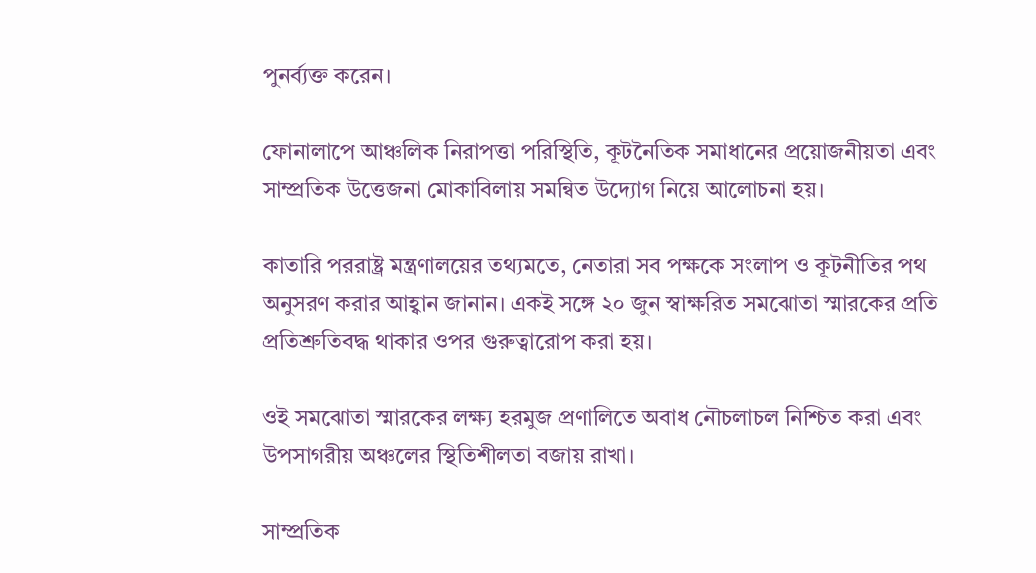পুনর্ব্যক্ত করেন।

ফোনালাপে আঞ্চলিক নিরাপত্তা পরিস্থিতি, কূটনৈতিক সমাধানের প্রয়োজনীয়তা এবং সাম্প্রতিক উত্তেজনা মোকাবিলায় সমন্বিত উদ্যোগ নিয়ে আলোচনা হয়।

কাতারি পররাষ্ট্র মন্ত্রণালয়ের তথ্যমতে, নেতারা সব পক্ষকে সংলাপ ও কূটনীতির পথ অনুসরণ করার আহ্বান জানান। একই সঙ্গে ২০ জুন স্বাক্ষরিত সমঝোতা স্মারকের প্রতি প্রতিশ্রুতিবদ্ধ থাকার ওপর গুরুত্বারোপ করা হয়।

ওই সমঝোতা স্মারকের লক্ষ্য হরমুজ প্রণালিতে অবাধ নৌচলাচল নিশ্চিত করা এবং উপসাগরীয় অঞ্চলের স্থিতিশীলতা বজায় রাখা।

সাম্প্রতিক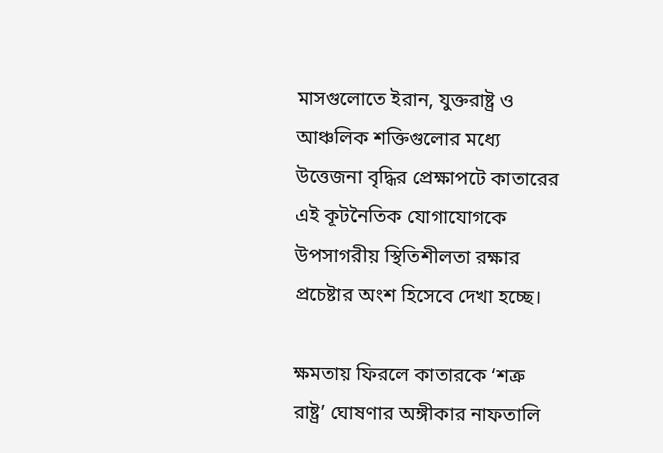মাসগুলোতে ইরান, যুক্তরাষ্ট্র ও আঞ্চলিক শক্তিগুলোর মধ্যে উত্তেজনা বৃদ্ধির প্রেক্ষাপটে কাতারের এই কূটনৈতিক যোগাযোগকে উপসাগরীয় স্থিতিশীলতা রক্ষার প্রচেষ্টার অংশ হিসেবে দেখা হচ্ছে।

ক্ষমতায় ফিরলে কাতারকে ‘শত্রু রাষ্ট্র’ ঘোষণার অঙ্গীকার নাফতালি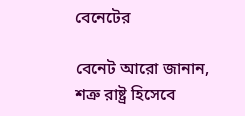বেনেটের

বেনেট আরো জানান, শত্রু রাষ্ট্র হিসেবে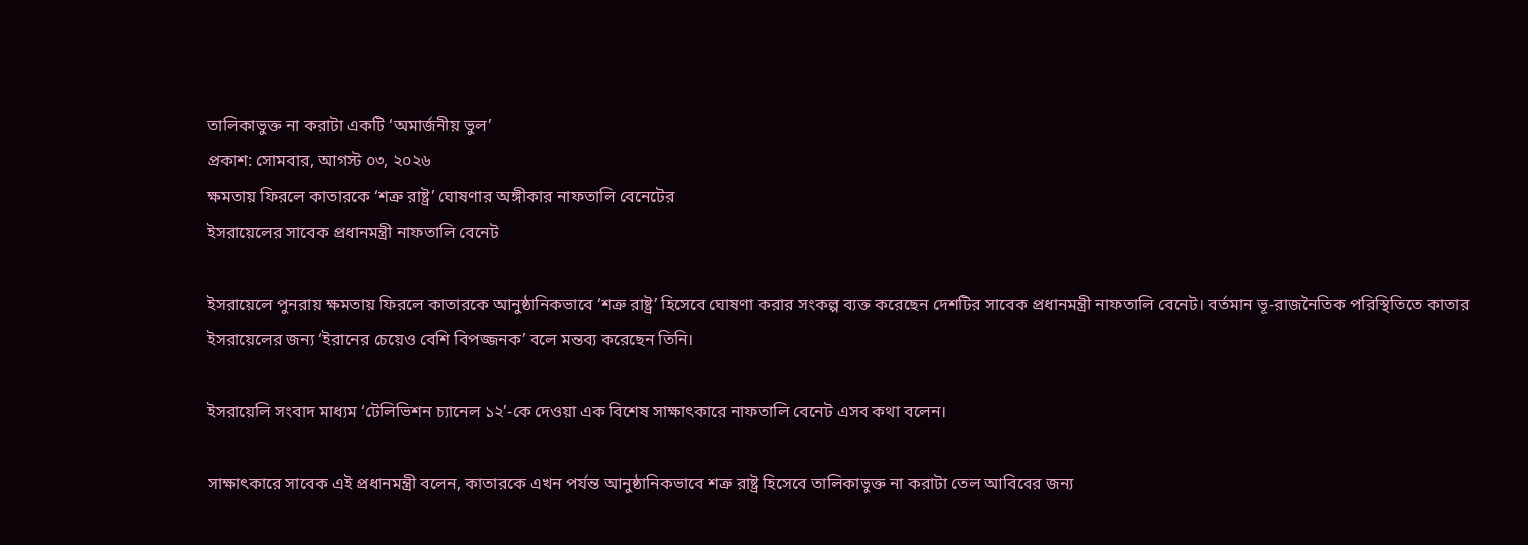তালিকাভুক্ত না করাটা একটি ‘অমার্জনীয় ভুল’
প্রকাশ: সোমবার, আগস্ট ০৩, ২০২৬
ক্ষমতায় ফিরলে কাতারকে ‘শত্রু রাষ্ট্র’ ঘোষণার অঙ্গীকার নাফতালি বেনেটের
ইসরায়েলের সাবেক প্রধানমন্ত্রী নাফতালি বেনেট

ইসরায়েলে পুনরায় ক্ষমতায় ফিরলে কাতারকে আনুষ্ঠানিকভাবে ‘শত্রু রাষ্ট্র’ হিসেবে ঘোষণা করার সংকল্প ব্যক্ত করেছেন দেশটির সাবেক প্রধানমন্ত্রী নাফতালি বেনেট। বর্তমান ভূ-রাজনৈতিক পরিস্থিতিতে কাতার ইসরায়েলের জন্য ‘ইরানের চেয়েও বেশি বিপজ্জনক’ বলে মন্তব্য করেছেন তিনি।

ইসরায়েলি সংবাদ মাধ্যম ‘টেলিভিশন চ্যানেল ১২’-কে দেওয়া এক বিশেষ সাক্ষাৎকারে নাফতালি বেনেট এসব কথা বলেন।

সাক্ষাৎকারে সাবেক এই প্রধানমন্ত্রী বলেন, কাতারকে এখন পর্যন্ত আনুষ্ঠানিকভাবে শত্রু রাষ্ট্র হিসেবে তালিকাভুক্ত না করাটা তেল আবিবের জন্য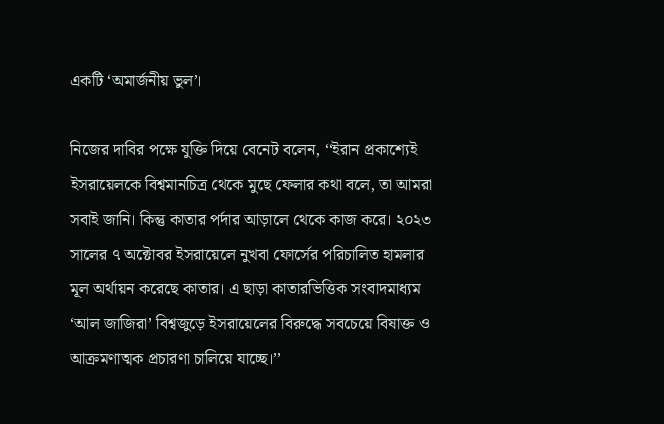একটি ‘অমার্জনীয় ভুল’।

নিজের দাবির পক্ষে যুক্তি দিয়ে বেনেট বলেন, ‘‘ইরান প্রকাশ্যেই ইসরায়েলকে বিশ্বমানচিত্র থেকে মুছে ফেলার কথা বলে, তা আমরা সবাই জানি। কিন্তু কাতার পর্দার আড়ালে থেকে কাজ করে। ২০২৩ সালের ৭ অক্টোবর ইসরায়েলে নুখবা ফোর্সের পরিচালিত হামলার মূল অর্থায়ন করেছে কাতার। এ ছাড়া কাতারভিত্তিক সংবাদমাধ্যম ‘আল জাজিরা’ বিশ্বজুড়ে ইসরায়েলের বিরুদ্ধে সবচেয়ে বিষাক্ত ও আক্রমণাত্মক প্রচারণা চালিয়ে যাচ্ছে।’’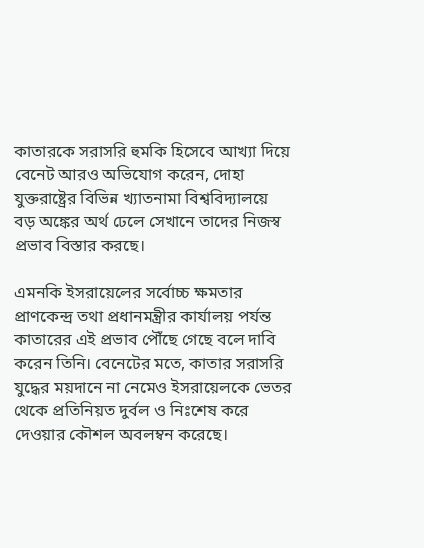কাতারকে সরাসরি হুমকি হিসেবে আখ্যা দিয়ে বেনেট আরও অভিযোগ করেন, দোহা যুক্তরাষ্ট্রের বিভিন্ন খ্যাতনামা বিশ্ববিদ্যালয়ে বড় অঙ্কের অর্থ ঢেলে সেখানে তাদের নিজস্ব প্রভাব বিস্তার করছে।

এমনকি ইসরায়েলের সর্বোচ্চ ক্ষমতার প্রাণকেন্দ্র তথা প্রধানমন্ত্রীর কার্যালয় পর্যন্ত কাতারের এই প্রভাব পৌঁছে গেছে বলে দাবি করেন তিনি। বেনেটের মতে, কাতার সরাসরি যুদ্ধের ময়দানে না নেমেও ইসরায়েলকে ভেতর থেকে প্রতিনিয়ত দুর্বল ও নিঃশেষ করে দেওয়ার কৌশল অবলম্বন করেছে।